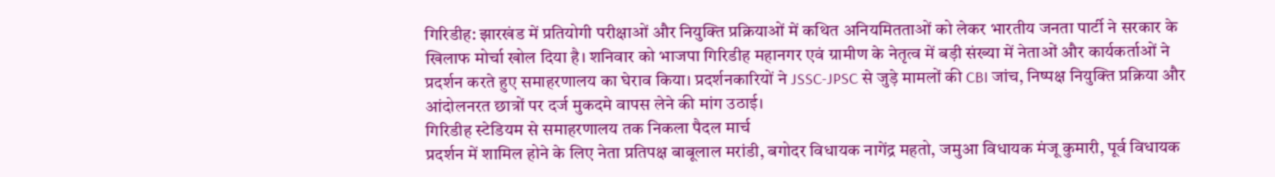गिरिडीह: झारखंड में प्रतियोगी परीक्षाओं और नियुक्ति प्रक्रियाओं में कथित अनियमितताओं को लेकर भारतीय जनता पार्टी ने सरकार के खिलाफ मोर्चा खोल दिया है। शनिवार को भाजपा गिरिडीह महानगर एवं ग्रामीण के नेतृत्व में बड़ी संख्या में नेताओं और कार्यकर्ताओं ने प्रदर्शन करते हुए समाहरणालय का घेराव किया। प्रदर्शनकारियों ने JSSC-JPSC से जुड़े मामलों की CBI जांच, निष्पक्ष नियुक्ति प्रक्रिया और आंदोलनरत छात्रों पर दर्ज मुकदमे वापस लेने की मांग उठाई।
गिरिडीह स्टेडियम से समाहरणालय तक निकला पैदल मार्च
प्रदर्शन में शामिल होने के लिए नेता प्रतिपक्ष बाबूलाल मरांडी, बगोदर विधायक नागेंद्र महतो, जमुआ विधायक मंजू कुमारी, पूर्व विधायक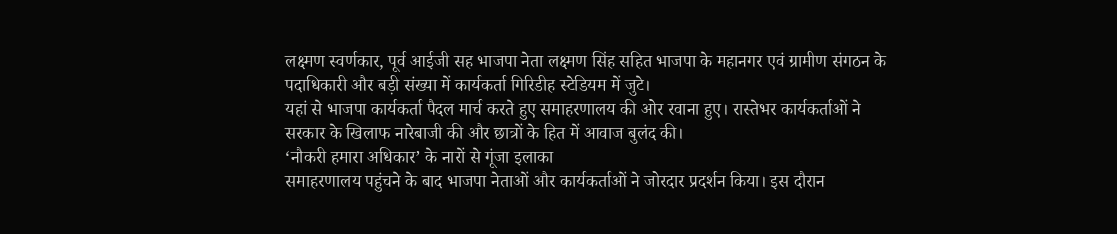लक्ष्मण स्वर्णकार, पूर्व आईजी सह भाजपा नेता लक्ष्मण सिंह सहित भाजपा के महानगर एवं ग्रामीण संगठन के पदाधिकारी और बड़ी संख्या में कार्यकर्ता गिरिडीह स्टेडियम में जुटे।
यहां से भाजपा कार्यकर्ता पैदल मार्च करते हुए समाहरणालय की ओर रवाना हुए। रास्तेभर कार्यकर्ताओं ने सरकार के खिलाफ नारेबाजी की और छात्रों के हित में आवाज बुलंद की।
‘नौकरी हमारा अधिकार’ के नारों से गूंजा इलाका
समाहरणालय पहुंचने के बाद भाजपा नेताओं और कार्यकर्ताओं ने जोरदार प्रदर्शन किया। इस दौरान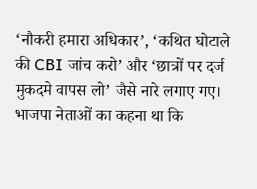‘नौकरी हमारा अधिकार’, ‘कथित घोटाले की CBI जांच करो’ और ‘छात्रों पर दर्ज मुकदमे वापस लो’ जैसे नारे लगाए गए।
भाजपा नेताओं का कहना था कि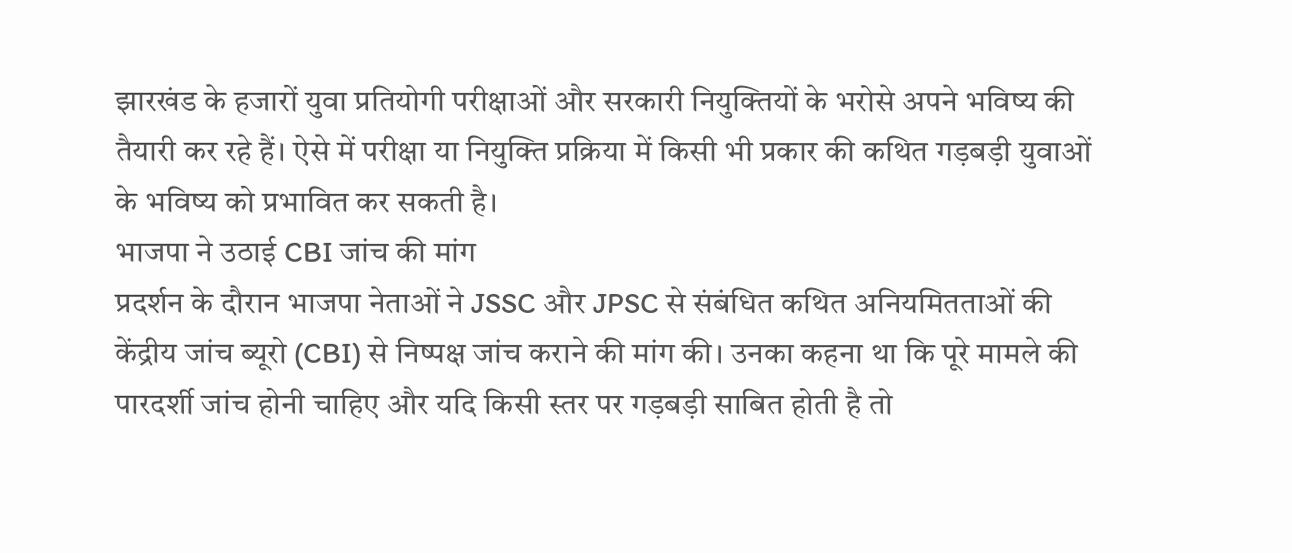झारखंड के हजारों युवा प्रतियोगी परीक्षाओं और सरकारी नियुक्तियों के भरोसे अपने भविष्य की तैयारी कर रहे हैं। ऐसे में परीक्षा या नियुक्ति प्रक्रिया में किसी भी प्रकार की कथित गड़बड़ी युवाओं के भविष्य को प्रभावित कर सकती है।
भाजपा ने उठाई CBI जांच की मांग
प्रदर्शन के दौरान भाजपा नेताओं ने JSSC और JPSC से संबंधित कथित अनियमितताओं की केंद्रीय जांच ब्यूरो (CBI) से निष्पक्ष जांच कराने की मांग की। उनका कहना था कि पूरे मामले की पारदर्शी जांच होनी चाहिए और यदि किसी स्तर पर गड़बड़ी साबित होती है तो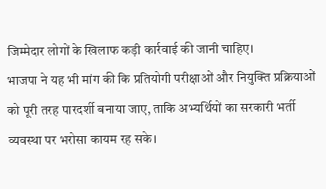जिम्मेदार लोगों के खिलाफ कड़ी कार्रवाई की जानी चाहिए।
भाजपा ने यह भी मांग की कि प्रतियोगी परीक्षाओं और नियुक्ति प्रक्रियाओं को पूरी तरह पारदर्शी बनाया जाए, ताकि अभ्यर्थियों का सरकारी भर्ती व्यवस्था पर भरोसा कायम रह सके।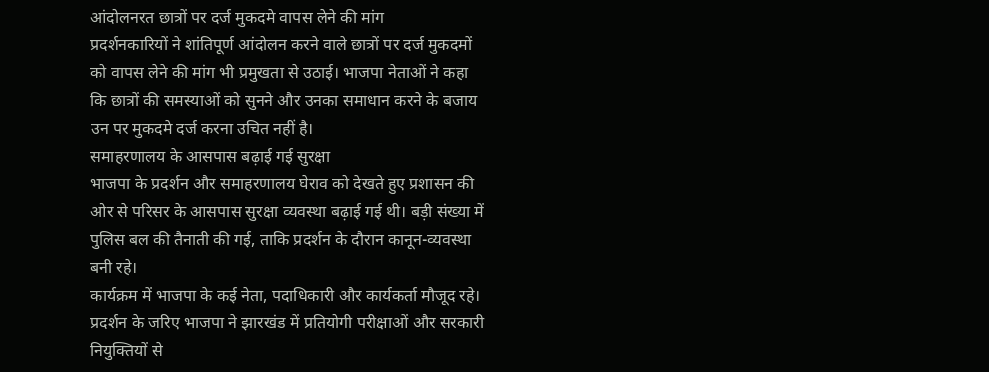आंदोलनरत छात्रों पर दर्ज मुकदमे वापस लेने की मांग
प्रदर्शनकारियों ने शांतिपूर्ण आंदोलन करने वाले छात्रों पर दर्ज मुकदमों को वापस लेने की मांग भी प्रमुखता से उठाई। भाजपा नेताओं ने कहा कि छात्रों की समस्याओं को सुनने और उनका समाधान करने के बजाय उन पर मुकदमे दर्ज करना उचित नहीं है।
समाहरणालय के आसपास बढ़ाई गई सुरक्षा
भाजपा के प्रदर्शन और समाहरणालय घेराव को देखते हुए प्रशासन की ओर से परिसर के आसपास सुरक्षा व्यवस्था बढ़ाई गई थी। बड़ी संख्या में पुलिस बल की तैनाती की गई, ताकि प्रदर्शन के दौरान कानून-व्यवस्था बनी रहे।
कार्यक्रम में भाजपा के कई नेता, पदाधिकारी और कार्यकर्ता मौजूद रहे। प्रदर्शन के जरिए भाजपा ने झारखंड में प्रतियोगी परीक्षाओं और सरकारी नियुक्तियों से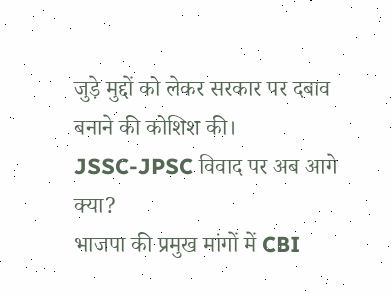जुड़े मुद्दों को लेकर सरकार पर दबाव बनाने की कोशिश की।
JSSC-JPSC विवाद पर अब आगे क्या?
भाजपा की प्रमुख मांगों में CBI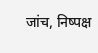जांच, निष्पक्ष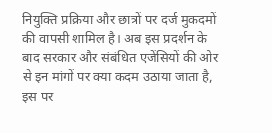नियुक्ति प्रक्रिया और छात्रों पर दर्ज मुकदमों की वापसी शामिल है। अब इस प्रदर्शन के बाद सरकार और संबंधित एजेंसियों की ओर से इन मांगों पर क्या कदम उठाया जाता है, इस पर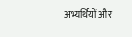अभ्यर्थियों और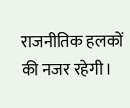राजनीतिक हलकों की नजर रहेगी।